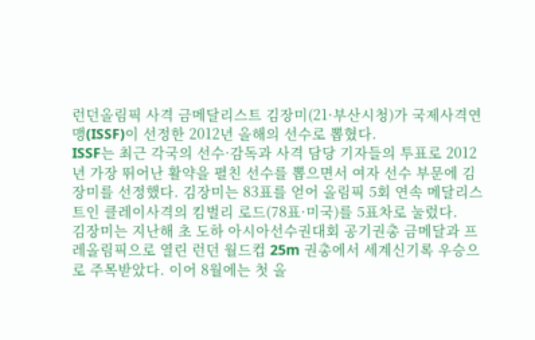런던올림픽 사격 금메달리스트 김장미(21·부산시청)가 국제사격연맹(ISSF)이 선정한 2012년 올해의 선수로 뽑혔다.
ISSF는 최근 각국의 선수·감독과 사격 담당 기자들의 투표로 2012년 가장 뛰어난 활약을 펼친 선수를 뽑으면서 여자 선수 부문에 김장미를 선정했다. 김장미는 83표를 얻어 올림픽 5회 연속 메달리스트인 클레이사격의 킴벌리 로드(78표·미국)를 5표차로 눌렀다.
김장미는 지난해 초 도하 아시아선수권대회 공기권총 금메달과 프레올림픽으로 열린 런던 월드컵 25m 권총에서 세계신기록 우승으로 주목받았다. 이어 8월에는 첫 올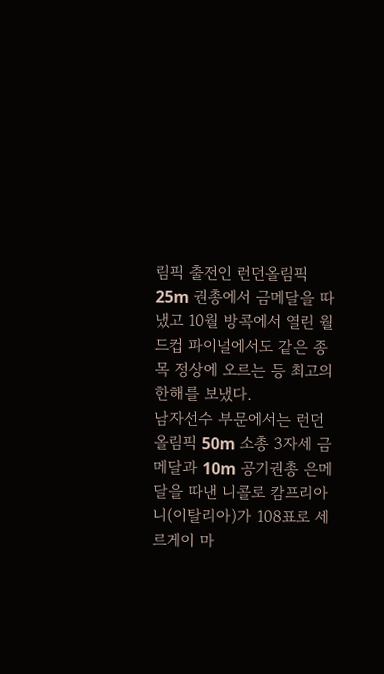림픽 출전인 런던올림픽 25m 권총에서 금메달을 따냈고 10월 방콕에서 열린 월드컵 파이널에서도 같은 종목 정상에 오르는 등 최고의 한해를 보냈다.
남자선수 부문에서는 런던올림픽 50m 소총 3자세 금메달과 10m 공기권총 은메달을 따낸 니콜로 캄프리아니(이탈리아)가 108표로 세르게이 마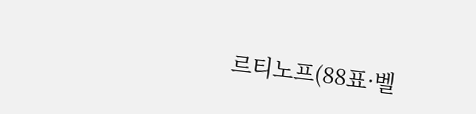르티노프(88표·벨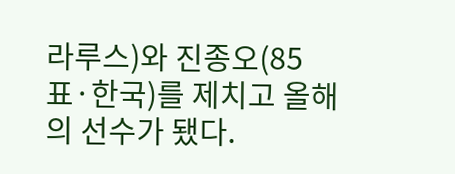라루스)와 진종오(85표·한국)를 제치고 올해의 선수가 됐다.